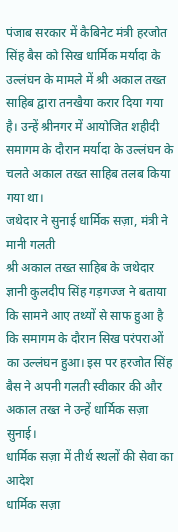पंजाब सरकार में कैबिनेट मंत्री हरजोत सिंह बैस को सिख धार्मिक मर्यादा के उल्लंघन के मामले में श्री अकाल तख्त साहिब द्वारा तनखैया करार दिया गया है। उन्हें श्रीनगर में आयोजित शहीदी समागम के दौरान मर्यादा के उल्लंघन के चलते अकाल तख्त साहिब तलब किया गया था।
जथेदार ने सुनाई धार्मिक सज़ा, मंत्री ने मानी गलती
श्री अकाल तख्त साहिब के जथेदार ज्ञानी कुलदीप सिंह गड़गज्ज ने बताया कि सामने आए तथ्यों से साफ हुआ है कि समागम के दौरान सिख परंपराओं का उल्लंघन हुआ। इस पर हरजोत सिंह बैस ने अपनी गलती स्वीकार की और अकाल तख्त ने उन्हें धार्मिक सज़ा सुनाई।
धार्मिक सज़ा में तीर्थ स्थलों की सेवा का आदेश
धार्मिक सज़ा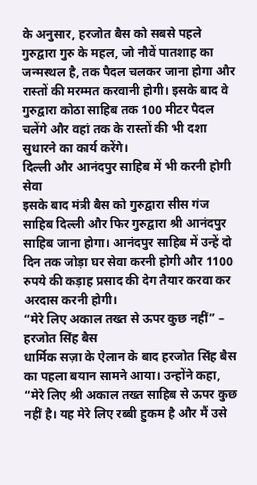के अनुसार, हरजोत बैस को सबसे पहले गुरुद्वारा गुरु के महल, जो नौवें पातशाह का जन्मस्थल है, तक पैदल चलकर जाना होगा और रास्तों की मरम्मत करवानी होगी। इसके बाद वे गुरुद्वारा कोठा साहिब तक 100 मीटर पैदल चलेंगे और वहां तक के रास्तों की भी दशा सुधारने का कार्य करेंगे।
दिल्ली और आनंदपुर साहिब में भी करनी होगी सेवा
इसके बाद मंत्री बैस को गुरुद्वारा सीस गंज साहिब दिल्ली और फिर गुरुद्वारा श्री आनंदपुर साहिब जाना होगा। आनंदपुर साहिब में उन्हें दो दिन तक जोड़ा घर सेवा करनी होगी और 1100 रुपये की कड़ाह प्रसाद की देग तैयार करवा कर अरदास करनी होगी।
“मेरे लिए अकाल तख्त से ऊपर कुछ नहीं” – हरजोत सिंह बैस
धार्मिक सज़ा के ऐलान के बाद हरजोत सिंह बैस का पहला बयान सामने आया। उन्होंने कहा,
“मेरे लिए श्री अकाल तख्त साहिब से ऊपर कुछ नहीं है। यह मेरे लिए रब्बी हुकम है और मैं उसे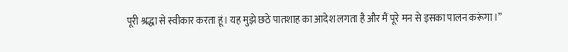पूरी श्रद्धा से स्वीकार करता हूं। यह मुझे छठे पातशाह का आदेश लगता है और मैं पूरे मन से इसका पालन करूंगा।”